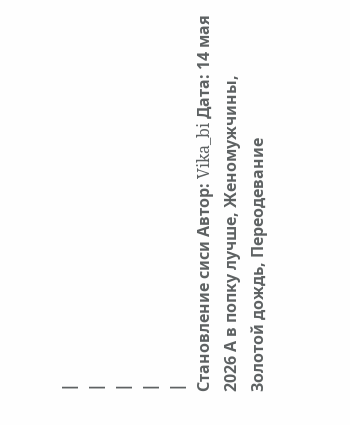|
|
|
|
|
Становление сиси Автор: Vika_bi Дата: 14 мая 2026 А в попку лучше, Женомужчины, Золотой дождь, Переодевание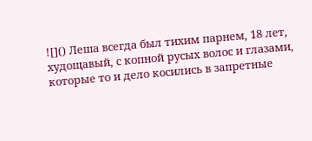![]() Леша всегда был тихим парнем, 18 лет, худощавый, с копной русых волос и глазами, которые то и дело косились в запретные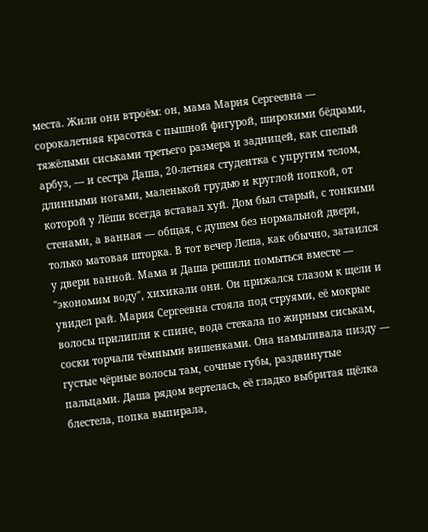места. Жили они втроём: он, мама Мария Сергеевна — сорокалетняя красотка с пышной фигурой, широкими бёдрами, тяжёлыми сиськами третьего размера и задницей, как спелый арбуз, — и сестра Даша, 20-летняя студентка с упругим телом, длинными ногами, маленькой грудью и круглой попкой, от которой у Лёши всегда вставал хуй. Дом был старый, с тонкими стенами, а ванная — общая, с душем без нормальной двери, только матовая шторка. В тот вечер Леша, как обычно, затаился у двери ванной. Мама и Даша решили помыться вместе — "экономим воду", хихикали они. Он прижался глазом к щели и увидел рай. Мария Сергеевна стояла под струями, её мокрые волосы прилипли к спине, вода стекала по жирным сиськам, соски торчали тёмными вишенками. Она намыливала пизду — густые чёрные волосы там, сочные губы, раздвинутые пальцами. Даша рядом вертелась, её гладко выбритая щёлка блестела, попка выпирала,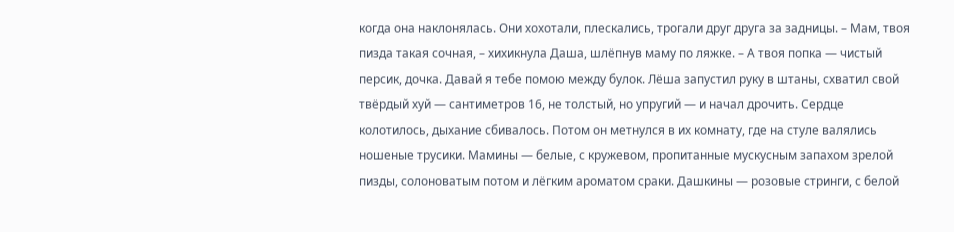когда она наклонялась. Они хохотали, плескались, трогали друг друга за задницы. – Мам, твоя пизда такая сочная, – хихикнула Даша, шлёпнув маму по ляжке. – А твоя попка — чистый персик, дочка. Давай я тебе помою между булок. Лёша запустил руку в штаны, схватил свой твёрдый хуй — сантиметров 16, не толстый, но упругий — и начал дрочить. Сердце колотилось, дыхание сбивалось. Потом он метнулся в их комнату, где на стуле валялись ношеные трусики. Мамины — белые, с кружевом, пропитанные мускусным запахом зрелой пизды, солоноватым потом и лёгким ароматом сраки. Дашкины — розовые стринги, с белой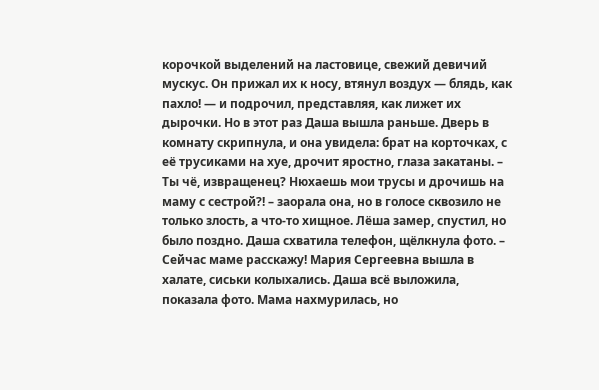корочкой выделений на ластовице, свежий девичий мускус. Он прижал их к носу, втянул воздух — блядь, как пахло! — и подрочил, представляя, как лижет их дырочки. Но в этот раз Даша вышла раньше. Дверь в комнату скрипнула, и она увидела: брат на корточках, с её трусиками на хуе, дрочит яростно, глаза закатаны. – Ты чё, извращенец? Нюхаешь мои трусы и дрочишь на маму с сестрой?! – заорала она, но в голосе сквозило не только злость, а что-то хищное. Лёша замер, спустил, но было поздно. Даша схватила телефон, щёлкнула фото. – Сейчас маме расскажу! Мария Сергеевна вышла в халате, сиськи колыхались. Даша всё выложила, показала фото. Мама нахмурилась, но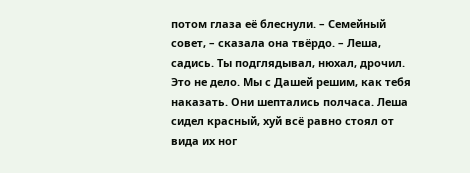потом глаза её блеснули. – Семейный совет, – сказала она твёрдо. – Леша, садись. Ты подглядывал, нюхал, дрочил. Это не дело. Мы с Дашей решим, как тебя наказать. Они шептались полчаса. Леша сидел красный, хуй всё равно стоял от вида их ног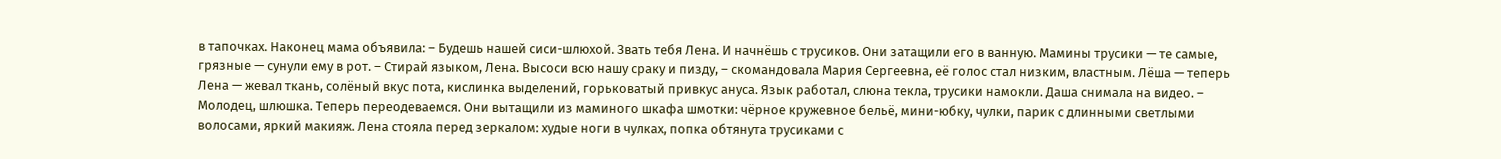в тапочках. Наконец мама объявила: – Будешь нашей сиси-шлюхой. Звать тебя Лена. И начнёшь с трусиков. Они затащили его в ванную. Мамины трусики — те самые, грязные — сунули ему в рот. – Стирай языком, Лена. Высоси всю нашу сраку и пизду, – скомандовала Мария Сергеевна, её голос стал низким, властным. Лёша — теперь Лена — жевал ткань, солёный вкус пота, кислинка выделений, горьковатый привкус ануса. Язык работал, слюна текла, трусики намокли. Даша снимала на видео. – Молодец, шлюшка. Теперь переодеваемся. Они вытащили из маминого шкафа шмотки: чёрное кружевное бельё, мини-юбку, чулки, парик с длинными светлыми волосами, яркий макияж. Лена стояла перед зеркалом: худые ноги в чулках, попка обтянута трусиками с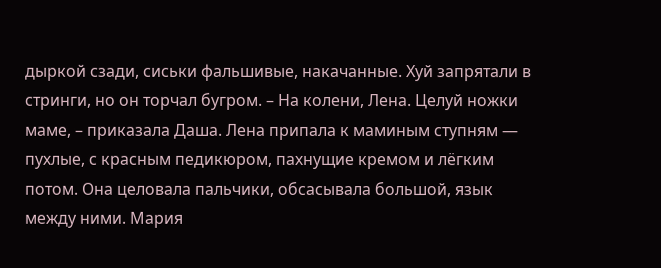дыркой сзади, сиськи фальшивые, накачанные. Хуй запрятали в стринги, но он торчал бугром. – На колени, Лена. Целуй ножки маме, – приказала Даша. Лена припала к маминым ступням — пухлые, с красным педикюром, пахнущие кремом и лёгким потом. Она целовала пальчики, обсасывала большой, язык между ними. Мария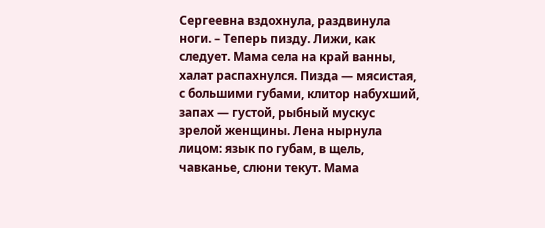Сергеевна вздохнула, раздвинула ноги. – Теперь пизду. Лижи, как следует. Мама села на край ванны, халат распахнулся. Пизда — мясистая, с большими губами, клитор набухший, запах — густой, рыбный мускус зрелой женщины. Лена нырнула лицом: язык по губам, в щель, чавканье, слюни текут. Мама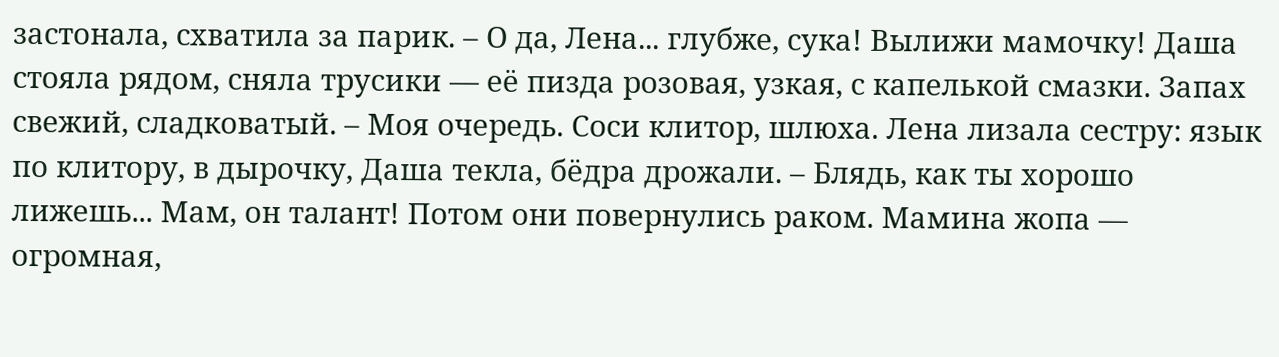застонала, схватила за парик. – О да, Лена... глубже, сука! Вылижи мамочку! Даша стояла рядом, сняла трусики — её пизда розовая, узкая, с капелькой смазки. Запах свежий, сладковатый. – Моя очередь. Соси клитор, шлюха. Лена лизала сестру: язык по клитору, в дырочку, Даша текла, бёдра дрожали. – Блядь, как ты хорошо лижешь... Мам, он талант! Потом они повернулись раком. Мамина жопа — огромная,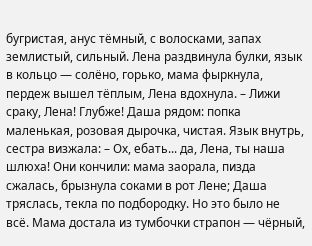бугристая, анус тёмный, с волосками, запах землистый, сильный. Лена раздвинула булки, язык в кольцо — солёно, горько, мама фыркнула, пердеж вышел тёплым, Лена вдохнула. – Лижи сраку, Лена! Глубже! Даша рядом: попка маленькая, розовая дырочка, чистая. Язык внутрь, сестра визжала: – Ох, ебать... да, Лена, ты наша шлюха! Они кончили: мама заорала, пизда сжалась, брызнула соками в рот Лене; Даша тряслась, текла по подбородку. Но это было не всё. Мама достала из тумбочки страпон — чёрный,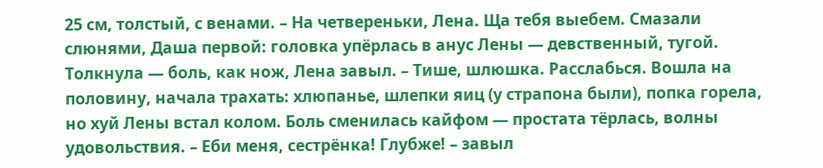25 см, толстый, с венами. – На четвереньки, Лена. Ща тебя выебем. Смазали слюнями, Даша первой: головка упёрлась в анус Лены — девственный, тугой. Толкнула — боль, как нож, Лена завыл. – Тише, шлюшка. Расслабься. Вошла на половину, начала трахать: хлюпанье, шлепки яиц (у страпона были), попка горела, но хуй Лены встал колом. Боль сменилась кайфом — простата тёрлась, волны удовольствия. – Еби меня, сестрёнка! Глубже! – завыл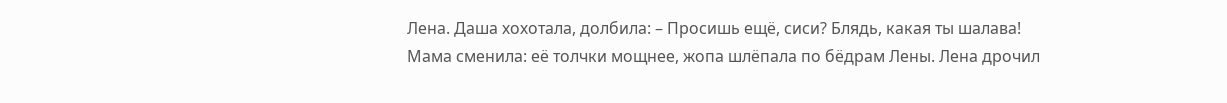Лена. Даша хохотала, долбила: – Просишь ещё, сиси? Блядь, какая ты шалава! Мама сменила: её толчки мощнее, жопа шлёпала по бёдрам Лены. Лена дрочил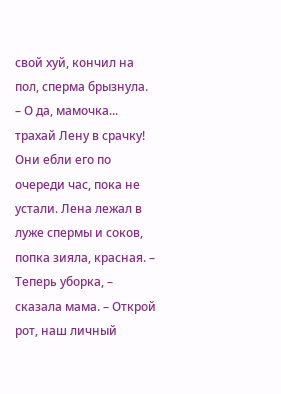свой хуй, кончил на пол, сперма брызнула. – О да, мамочка... трахай Лену в срачку! Они ебли его по очереди час, пока не устали. Лена лежал в луже спермы и соков, попка зияла, красная. – Теперь уборка, – сказала мама. – Открой рот, наш личный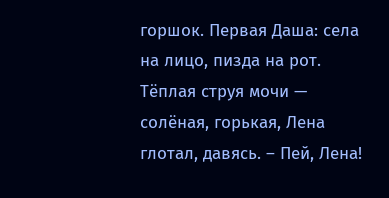горшок. Первая Даша: села на лицо, пизда на рот. Тёплая струя мочи — солёная, горькая, Лена глотал, давясь. – Пей, Лена!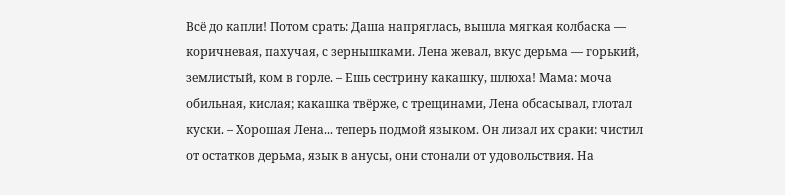Всё до капли! Потом срать: Даша напряглась, вышла мягкая колбаска — коричневая, пахучая, с зернышками. Лена жевал, вкус дерьма — горький, землистый, ком в горле. – Ешь сестрину какашку, шлюха! Мама: моча обильная, кислая; какашка твёрже, с трещинами, Лена обсасывал, глотал куски. – Хорошая Лена... теперь подмой языком. Он лизал их сраки: чистил от остатков дерьма, язык в анусы, они стонали от удовольствия. На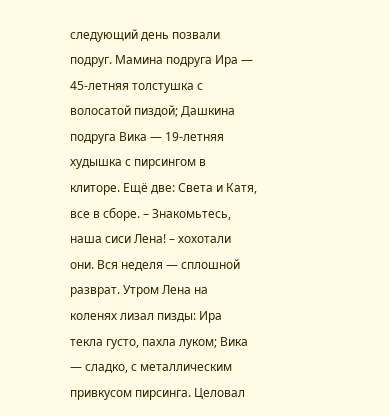следующий день позвали подруг. Мамина подруга Ира — 45-летняя толстушка с волосатой пиздой; Дашкина подруга Вика — 19-летняя худышка с пирсингом в клиторе. Ещё две: Света и Катя, все в сборе. – Знакомьтесь, наша сиси Лена! – хохотали они. Вся неделя — сплошной разврат. Утром Лена на коленях лизал пизды: Ира текла густо, пахла луком; Вика — сладко, с металлическим привкусом пирсинга. Целовал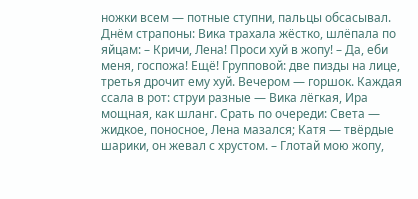ножки всем — потные ступни, пальцы обсасывал. Днём страпоны: Вика трахала жёстко, шлёпала по яйцам: – Кричи, Лена! Проси хуй в жопу! – Да, еби меня, госпожа! Ещё! Групповой: две пизды на лице, третья дрочит ему хуй. Вечером — горшок. Каждая ссала в рот: струи разные — Вика лёгкая, Ира мощная, как шланг. Срать по очереди: Света — жидкое, поносное, Лена мазался; Катя — твёрдые шарики, он жевал с хрустом. – Глотай мою жопу,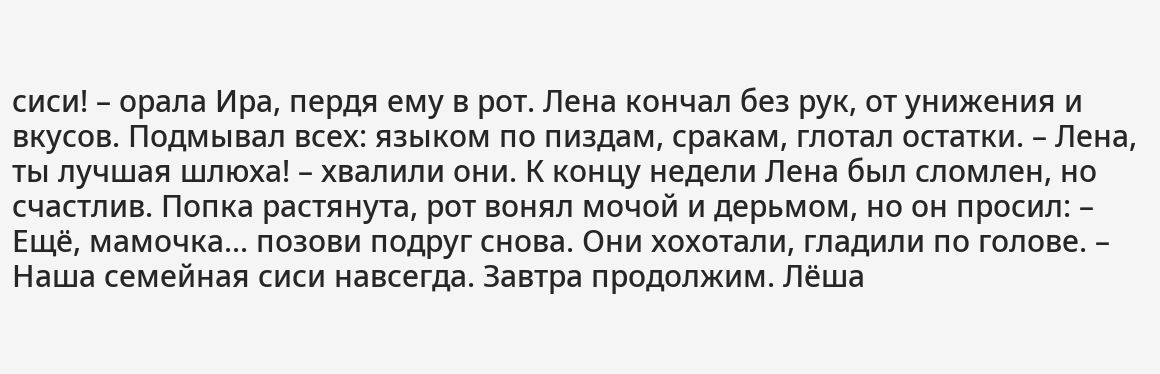сиси! – орала Ира, пердя ему в рот. Лена кончал без рук, от унижения и вкусов. Подмывал всех: языком по пиздам, сракам, глотал остатки. – Лена, ты лучшая шлюха! – хвалили они. К концу недели Лена был сломлен, но счастлив. Попка растянута, рот вонял мочой и дерьмом, но он просил: – Ещё, мамочка... позови подруг снова. Они хохотали, гладили по голове. – Наша семейная сиси навсегда. Завтра продолжим. Лёша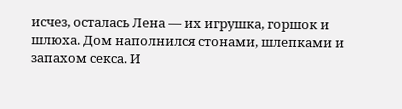исчез, осталась Лена — их игрушка, горшок и шлюха. Дом наполнился стонами, шлепками и запахом секса. И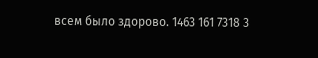всем было здорово. 1463 161 7318 3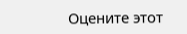Оцените этот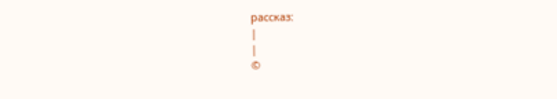рассказ:
|
|
©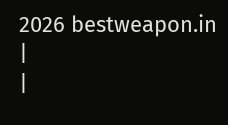2026 bestweapon.in
|
|